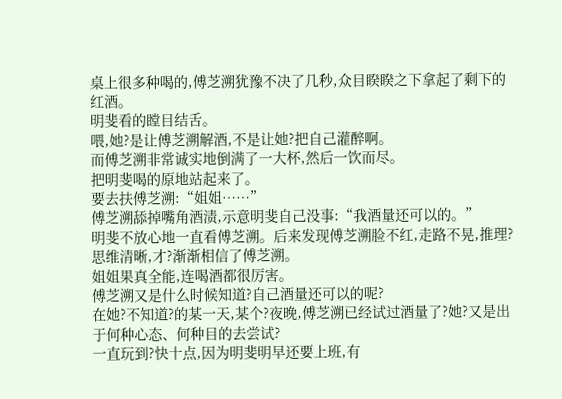桌上很多种喝的,傅芝溯犹豫不决了几秒,众目睽睽之下拿起了剩下的红酒。
明斐看的瞠目结舌。
喂,她?是让傅芝溯解酒,不是让她?把自己灌醉啊。
而傅芝溯非常诚实地倒满了一大杯,然后一饮而尽。
把明斐喝的原地站起来了。
要去扶傅芝溯:“姐姐……”
傅芝溯舔掉嘴角酒渍,示意明斐自己没事:“我酒量还可以的。”
明斐不放心地一直看傅芝溯。后来发现傅芝溯脸不红,走路不晃,推理?思维清晰,才?渐渐相信了傅芝溯。
姐姐果真全能,连喝酒都很厉害。
傅芝溯又是什么时候知道?自己酒量还可以的呢?
在她?不知道?的某一天,某个?夜晚,傅芝溯已经试过酒量了?她?又是出于何种心态、何种目的去尝试?
一直玩到?快十点,因为明斐明早还要上班,有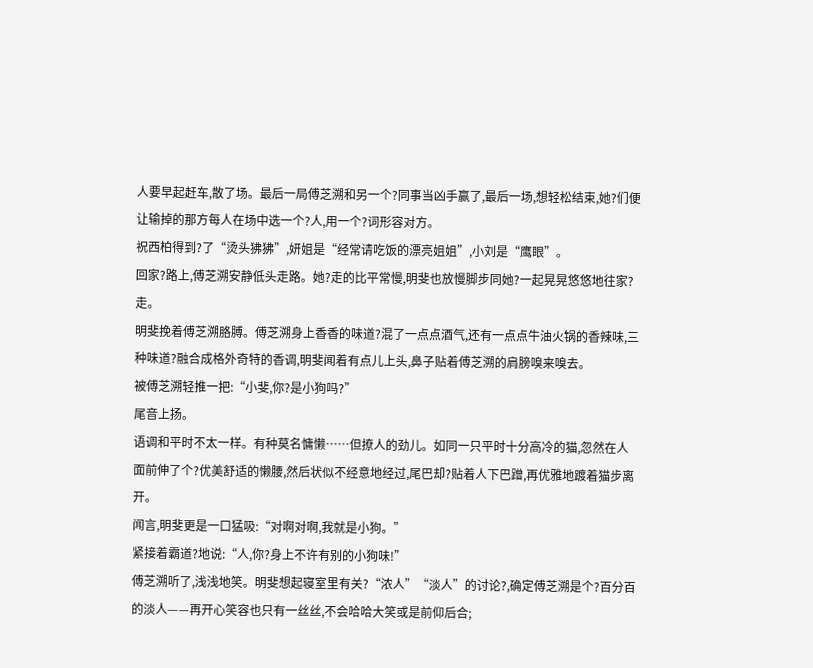人要早起赶车,散了场。最后一局傅芝溯和另一个?同事当凶手赢了,最后一场,想轻松结束,她?们便让输掉的那方每人在场中选一个?人,用一个?词形容对方。
祝西柏得到?了“烫头狒狒”,妍姐是“经常请吃饭的漂亮姐姐”,小刘是“鹰眼”。
回家?路上,傅芝溯安静低头走路。她?走的比平常慢,明斐也放慢脚步同她?一起晃晃悠悠地往家?走。
明斐挽着傅芝溯胳膊。傅芝溯身上香香的味道?混了一点点酒气,还有一点点牛油火锅的香辣味,三种味道?融合成格外奇特的香调,明斐闻着有点儿上头,鼻子贴着傅芝溯的肩膀嗅来嗅去。
被傅芝溯轻推一把:“小斐,你?是小狗吗?”
尾音上扬。
语调和平时不太一样。有种莫名慵懒……但撩人的劲儿。如同一只平时十分高冷的猫,忽然在人面前伸了个?优美舒适的懒腰,然后状似不经意地经过,尾巴却?贴着人下巴蹭,再优雅地踱着猫步离开。
闻言,明斐更是一口猛吸:“对啊对啊,我就是小狗。”
紧接着霸道?地说:“人,你?身上不许有别的小狗味!”
傅芝溯听了,浅浅地笑。明斐想起寝室里有关?“浓人”“淡人”的讨论?,确定傅芝溯是个?百分百的淡人——再开心笑容也只有一丝丝,不会哈哈大笑或是前仰后合;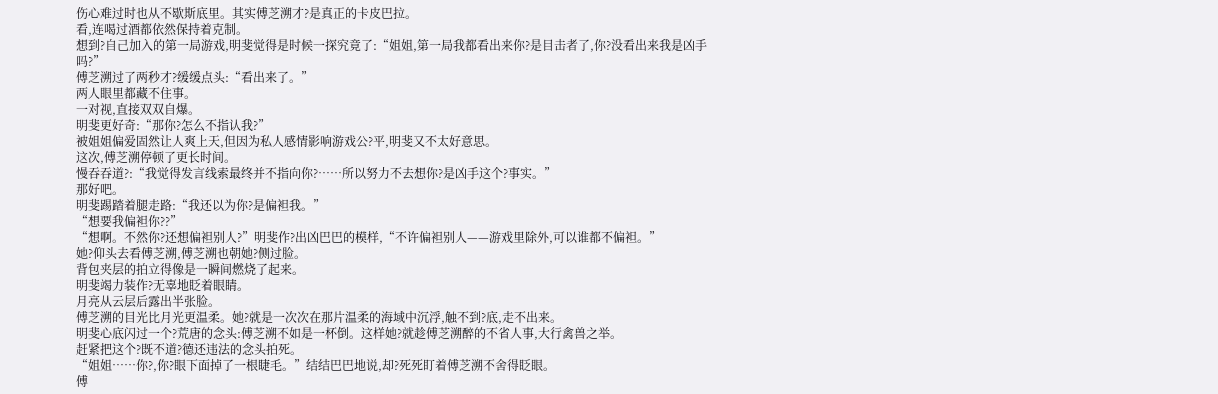伤心难过时也从不歇斯底里。其实傅芝溯才?是真正的卡皮巴拉。
看,连喝过酒都依然保持着克制。
想到?自己加入的第一局游戏,明斐觉得是时候一探究竟了:“姐姐,第一局我都看出来你?是目击者了,你?没看出来我是凶手吗?”
傅芝溯过了两秒才?缓缓点头:“看出来了。”
两人眼里都藏不住事。
一对视,直接双双自爆。
明斐更好奇:“那你?怎么不指认我?”
被姐姐偏爱固然让人爽上天,但因为私人感情影响游戏公?平,明斐又不太好意思。
这次,傅芝溯停顿了更长时间。
慢吞吞道?:“我觉得发言线索最终并不指向你?……所以努力不去想你?是凶手这个?事实。”
那好吧。
明斐踢踏着腿走路:“我还以为你?是偏袒我。”
“想要我偏袒你??”
“想啊。不然你?还想偏袒别人?”明斐作?出凶巴巴的模样,“不许偏袒别人——游戏里除外,可以谁都不偏袒。”
她?仰头去看傅芝溯,傅芝溯也朝她?侧过脸。
背包夹层的拍立得像是一瞬间燃烧了起来。
明斐竭力装作?无辜地眨着眼睛。
月亮从云层后露出半张脸。
傅芝溯的目光比月光更温柔。她?就是一次次在那片温柔的海域中沉浮,触不到?底,走不出来。
明斐心底闪过一个?荒唐的念头:傅芝溯不如是一杯倒。这样她?就趁傅芝溯醉的不省人事,大行禽兽之举。
赶紧把这个?既不道?德还违法的念头拍死。
“姐姐……你?,你?眼下面掉了一根睫毛。”结结巴巴地说,却?死死盯着傅芝溯不舍得眨眼。
傅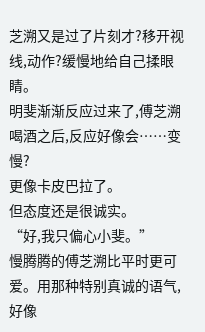芝溯又是过了片刻才?移开视线,动作?缓慢地给自己揉眼睛。
明斐渐渐反应过来了,傅芝溯喝酒之后,反应好像会……变慢?
更像卡皮巴拉了。
但态度还是很诚实。
“好,我只偏心小斐。”
慢腾腾的傅芝溯比平时更可爱。用那种特别真诚的语气,好像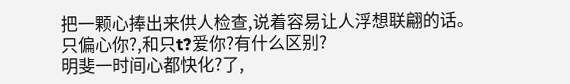把一颗心捧出来供人检查,说着容易让人浮想联翩的话。
只偏心你?,和只t?爱你?有什么区别?
明斐一时间心都快化?了,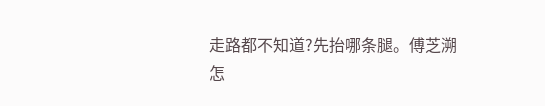走路都不知道?先抬哪条腿。傅芝溯怎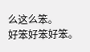么这么笨。
好笨好笨好笨。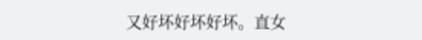又好坏好坏好坏。直女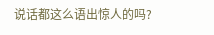说话都这么语出惊人的吗?